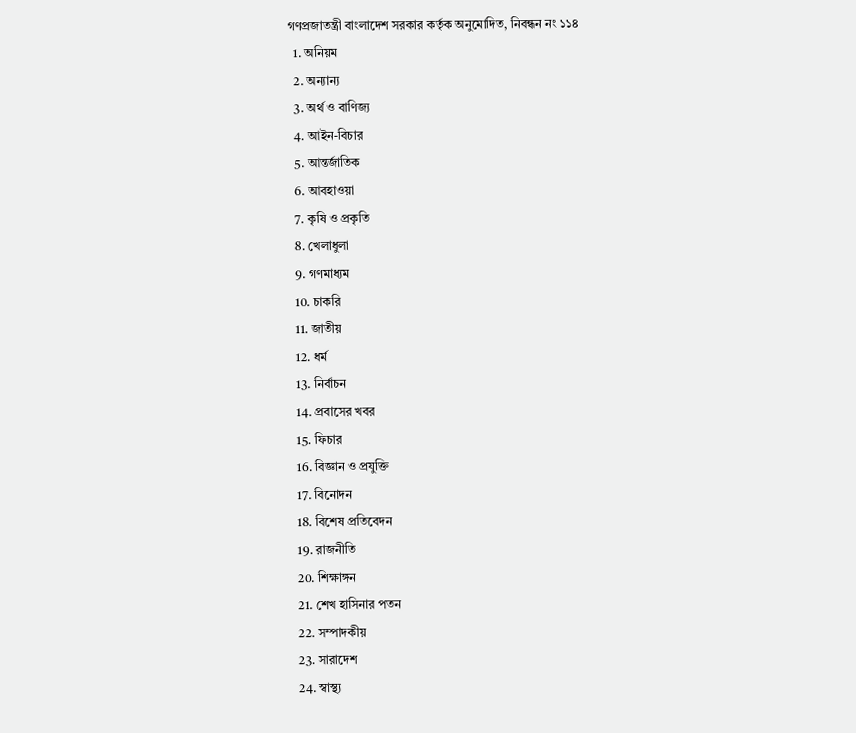গণপ্রজাতন্ত্রী বাংলাদেশ সরকার কর্তৃক অনুমোদিত, নিবন্ধন নং ১১৪
  1. অনিয়ম
  2. অন্যান্য
  3. অর্থ ও বাণিজ্য
  4. আইন-বিচার
  5. আন্তর্জাতিক
  6. আবহাওয়া
  7. কৃষি ও প্রকৃতি
  8. খেলাধুলা
  9. গণমাধ্যম
  10. চাকরি
  11. জাতীয়
  12. ধর্ম
  13. নির্বাচন
  14. প্রবাসের খবর
  15. ফিচার
  16. বিজ্ঞান ও প্রযুক্তি
  17. বিনোদন
  18. বিশেষ প্রতিবেদন
  19. রাজনীতি
  20. শিক্ষাঙ্গন
  21. শেখ হাসিনার পতন
  22. সম্পাদকীয়
  23. সারাদেশ
  24. স্বাস্থ্য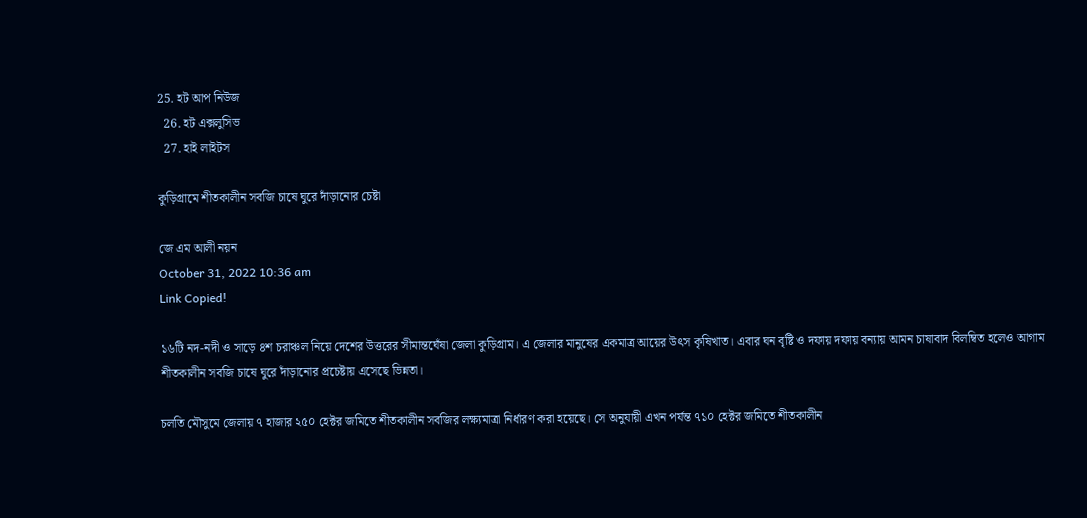25. হট আপ নিউজ
  26. হট এক্সলুসিভ
  27. হাই লাইটস

কুড়িগ্রামে শীতকালীন সবজি চাষে ঘুরে দাঁড়ানোর চেষ্টা

জে এম আলী নয়ন
October 31, 2022 10:36 am
Link Copied!

১৬টি নদ-নদী ও সাড়ে ৪শ চরাঞ্চল নিয়ে দেশের উত্তরের সীমান্তঘেঁষা জেলা কুড়িগ্রাম। এ জেলার মানুষের একমাত্র আয়ের উৎস কৃষিখাত। এবার ঘন বৃষ্টি ও দফায় দফায় বন্যায় আমন চাষাবাদ বিলম্বিত হলেও আগাম শীতকালীন সবজি চাষে ঘুরে দাঁড়ানোর প্রচেষ্টায় এসেছে ভিন্নতা।

চলতি মৌসুমে জেলায় ৭ হাজার ২৫০ হেক্টর জমিতে শীতকালীন সবজির লক্ষ্যমাত্রা নির্ধারণ করা হয়েছে। সে অনুযায়ী এখন পর্যন্ত ৭১০ হেক্টর জমিতে শীতকালীন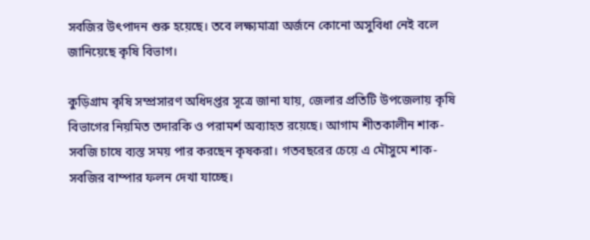সবজির উৎপাদন শুরু হয়েছে। তবে লক্ষ্যমাত্রা অর্জনে কোনো অসুবিধা নেই বলে জানিয়েছে কৃষি বিভাগ।

কুড়িগ্রাম কৃষি সম্প্রসারণ অধিদপ্তর সূত্রে জানা যায়, জেলার প্রতিটি উপজেলায় কৃষি বিভাগের নিয়মিত তদারকি ও পরামর্শ অব্যাহত রয়েছে। আগাম শীতকালীন শাক-সবজি চাষে ব্যস্ত সময় পার করছেন কৃষকরা। গতবছরের চেয়ে এ মৌসুমে শাক-সবজির বাম্পার ফলন দেখা যাচ্ছে।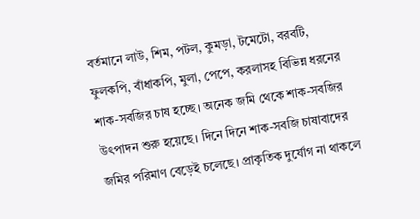বর্তমানে লাউ, শিম, পটল, কুমড়া, টমেটো, বরবটি, ফুলকপি, বাঁধাকপি, মুলা, পেপে, করলাসহ বিভিন্ন ধরনের শাক-সবজির চাষ হচ্ছে। অনেক জমি থেকে শাক-সবজির উৎপাদন শুরু হয়েছে। দিনে দিনে শাক-সবজি চাষাবাদের জমির পরিমাণ বেড়েই চলেছে। প্রাকৃতিক দুর্যোগ না থাকলে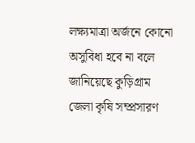লক্ষ্যমাত্রা অর্জনে কোনো অসুবিধা হবে না বলে জানিয়েছে কুড়িগ্রাম জেলা কৃষি সম্প্রসারণ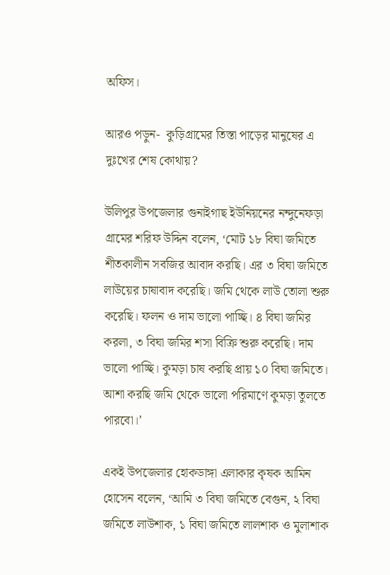অফিস।

আরও পড়ুন-  কুড়িগ্রামের তিস্তা পাড়ের মানুষের এ দুঃখের শেষ কোথায়?

উলিপুর উপজেলার গুনাইগাছ ইউনিয়নের নন্দুনেফড়া গ্রামের শরিফ উদ্দিন বলেন, ‘মোট ১৮ বিঘা জমিতে শীতকালীন সবজির আবাদ করছি। এর ৩ বিঘা জমিতে লাউয়ের চাষাবাদ করেছি। জমি থেকে লাউ তোলা শুরু করেছি। ফলন ও দাম ভালো পাচ্ছি। ৪ বিঘা জমির করলা, ৩ বিঘা জমির শসা বিক্রি শুরু করেছি। দাম ভালো পাচ্ছি। কুমড়া চাষ করছি প্রায় ১০ বিঘা জমিতে। আশা করছি জমি থেকে ভালো পরিমাণে কুমড়া তুলতে পারবো।’

একই উপজেলার হোকডাঙ্গা এলাকার কৃষক আমিন হোসেন বলেন, ‘আমি ৩ বিঘা জমিতে বেগুন, ২ বিঘা জমিতে লাউশাক, ১ বিঘা জমিতে লালশাক ও মুলাশাক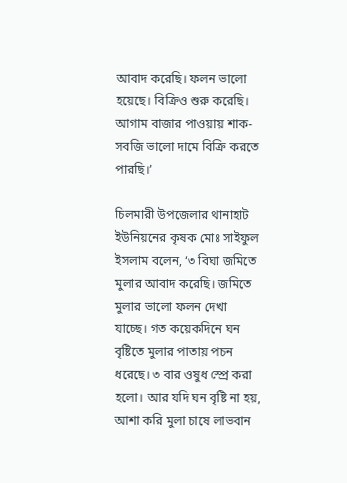আবাদ করেছি। ফলন ভালো হয়েছে। বিক্রিও শুরু করেছি। আগাম বাজার পাওয়ায় শাক-সবজি ভালো দামে বিক্রি করতে পারছি।’

চিলমারী উপজেলার থানাহাট ইউনিয়নের কৃষক মোঃ সাইফুল ইসলাম বলেন, ‘৩ বিঘা জমিতে মুলার আবাদ করেছি। জমিতে মুলার ভালো ফলন দেখা যাচ্ছে। গত কয়েকদিনে ঘন বৃষ্টিতে মুলার পাতায় পচন ধরেছে। ৩ বার ওষুধ স্প্রে করা হলো। আর যদি ঘন বৃষ্টি না হয়, আশা করি মুলা চাষে লাভবান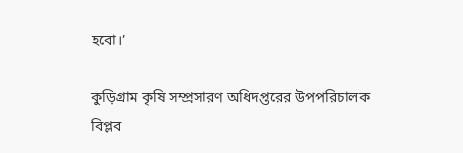হবো।’

কুড়িগ্রাম কৃষি সম্প্রসারণ অধিদপ্তরের উপপরিচালক বিপ্লব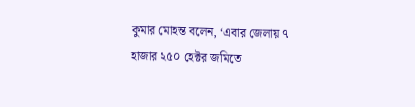কুমার মোহন্ত বলেন, ‘এবার জেলায় ৭ হাজার ২৫০ হেক্টর জমিতে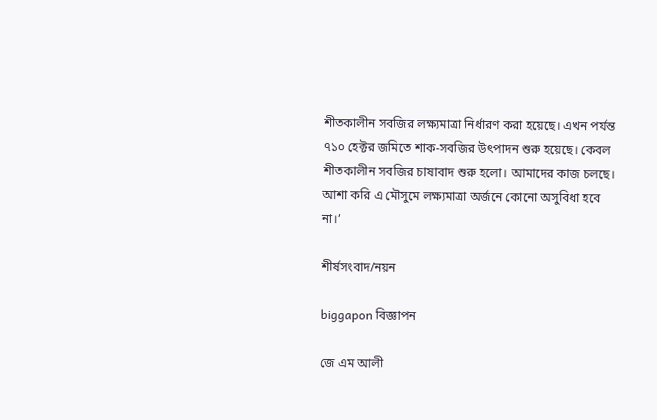শীতকালীন সবজির লক্ষ্যমাত্রা নির্ধারণ করা হয়েছে। এখন পর্যন্ত ৭১০ হেক্টর জমিতে শাক-সবজির উৎপাদন শুরু হয়েছে। কেবল শীতকালীন সবজির চাষাবাদ শুরু হলো। আমাদের কাজ চলছে। আশা করি এ মৌসুমে লক্ষ্যমাত্রা অর্জনে কোনো অসুবিধা হবে না।’

শীর্ষসংবাদ/নয়ন

biggapon বিজ্ঞাপন

জে এম আলী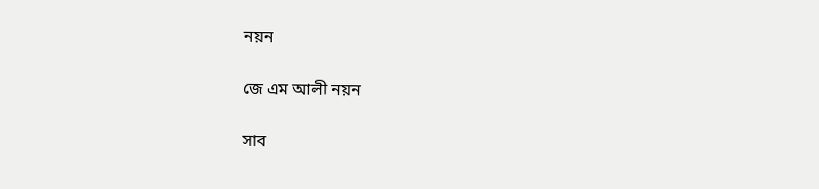নয়ন

জে এম আলী নয়ন

সাব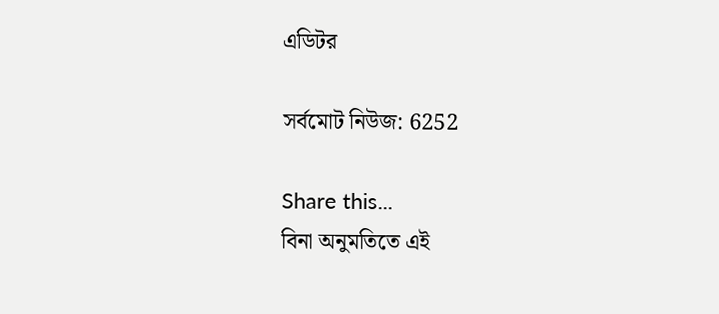এডিটর

সর্বমোট নিউজ: 6252

Share this...
বিনা অনুমতিতে এই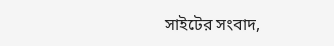সাইটের সংবাদ,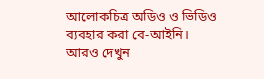আলোকচিত্র অডিও ও ভিডিও ব্যবহার করা বে-আইনি।
আরও দেখুন